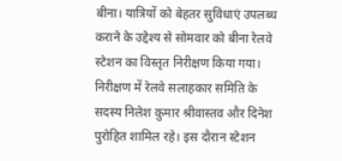बीना। यात्रियों को बेहतर सुविधाएं उपलब्ध कराने के उद्देश्य से सोमवार को बीना रेलवे स्टेशन का विस्तृत निरीक्षण किया गया। निरीक्षण में रेलवे सलाहकार समिति के सदस्य निलेश कुमार श्रीवास्तव और दिनेश पुरोहित शामिल रहे। इस दौरान स्टेशन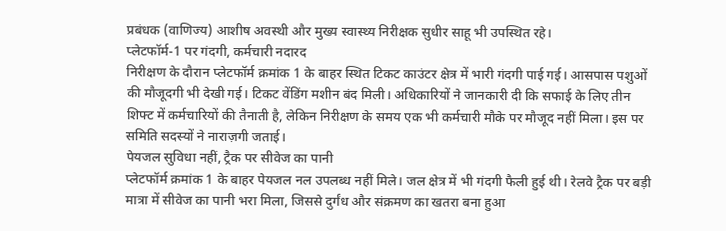प्रबंधक (वाणिज्य) आशीष अवस्थी और मुख्य स्वास्थ्य निरीक्षक सुधीर साहू भी उपस्थित रहे।
प्लेटफॉर्म-1 पर गंदगी, कर्मचारी नदारद
निरीक्षण के दौरान प्लेटफॉर्म क्रमांक 1 के बाहर स्थित टिकट काउंटर क्षेत्र में भारी गंदगी पाई गई। आसपास पशुओं की मौजूदगी भी देखी गई। टिकट वेंडिंग मशीन बंद मिली। अधिकारियों ने जानकारी दी कि सफाई के लिए तीन शिफ्ट में कर्मचारियों की तैनाती है, लेकिन निरीक्षण के समय एक भी कर्मचारी मौके पर मौजूद नहीं मिला। इस पर समिति सदस्यों ने नाराज़गी जताई।
पेयजल सुविधा नहीं, ट्रैक पर सीवेज का पानी
प्लेटफॉर्म क्रमांक 1 के बाहर पेयजल नल उपलब्ध नहीं मिले। जल क्षेत्र में भी गंदगी फैली हुई थी। रेलवे ट्रैक पर बड़ी मात्रा में सीवेज का पानी भरा मिला, जिससे दुर्गंध और संक्रमण का खतरा बना हुआ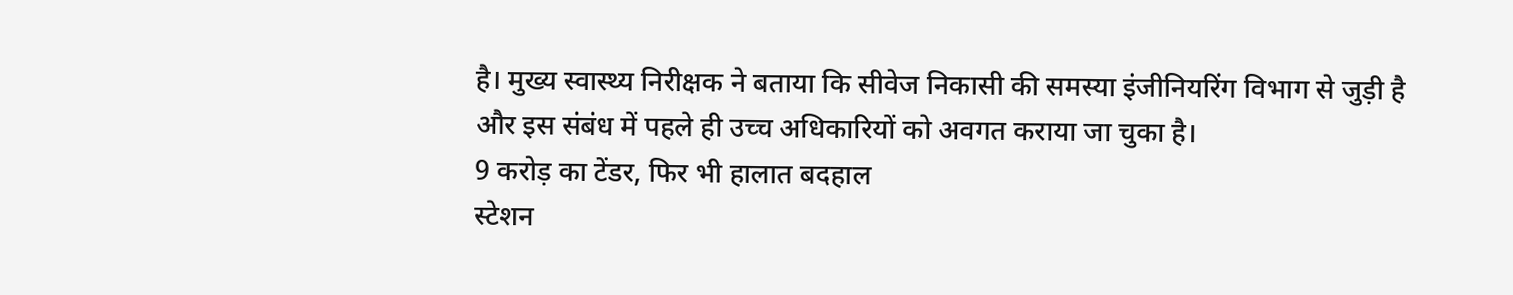है। मुख्य स्वास्थ्य निरीक्षक ने बताया कि सीवेज निकासी की समस्या इंजीनियरिंग विभाग से जुड़ी है और इस संबंध में पहले ही उच्च अधिकारियों को अवगत कराया जा चुका है।
9 करोड़ का टेंडर, फिर भी हालात बदहाल
स्टेशन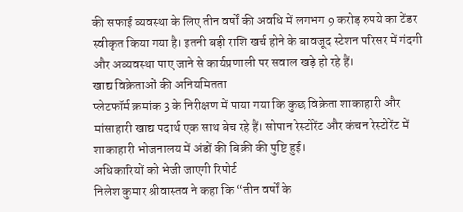की सफाई व्यवस्था के लिए तीन वर्षों की अवधि में लगभग 9 करोड़ रुपये का टेंडर स्वीकृत किया गया है। इतनी बड़ी राशि खर्च होने के बावजूद स्टेशन परिसर में गंदगी और अव्यवस्था पाए जाने से कार्यप्रणाली पर सवाल खड़े हो रहे हैं।
खाद्य विक्रेताओं की अनियमितता
प्लेटफॉर्म क्रमांक 3 के निरीक्षण में पाया गया कि कुछ विक्रेता शाकाहारी और मांसाहारी खाद्य पदार्थ एक साथ बेच रहे हैं। सोपान रेस्टोरेंट और कंचन रेस्टोरेंट में शाकाहारी भोजनालय में अंडों की बिक्री की पुष्टि हुई।
अधिकारियों को भेजी जाएगी रिपोर्ट
निलेश कुमार श्रीवास्तव ने कहा कि “तीन वर्षों के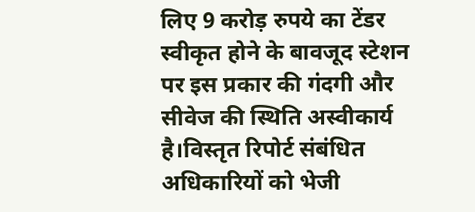लिए 9 करोड़ रुपये का टेंडर स्वीकृत होने के बावजूद स्टेशन पर इस प्रकार की गंदगी और सीवेज की स्थिति अस्वीकार्य है।विस्तृत रिपोर्ट संबंधित अधिकारियों को भेजी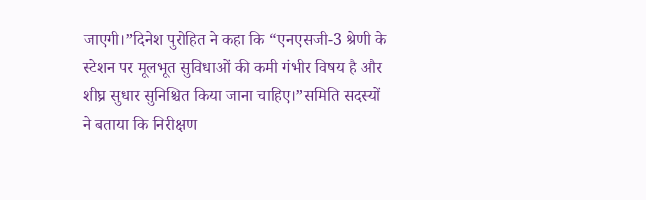जाएगी।”दिनेश पुरोहित ने कहा कि “एनएसजी-3 श्रेणी के स्टेशन पर मूलभूत सुविधाओं की कमी गंभीर विषय है और शीघ्र सुधार सुनिश्चित किया जाना चाहिए।”समिति सदस्यों ने बताया कि निरीक्षण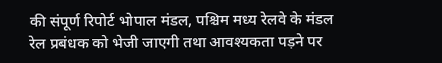की संपूर्ण रिपोर्ट भोपाल मंडल, पश्चिम मध्य रेलवे के मंडल रेल प्रबंधक को भेजी जाएगी तथा आवश्यकता पड़ने पर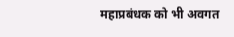महाप्रबंधक को भी अवगत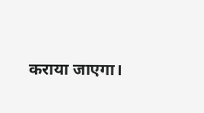कराया जाएगा।